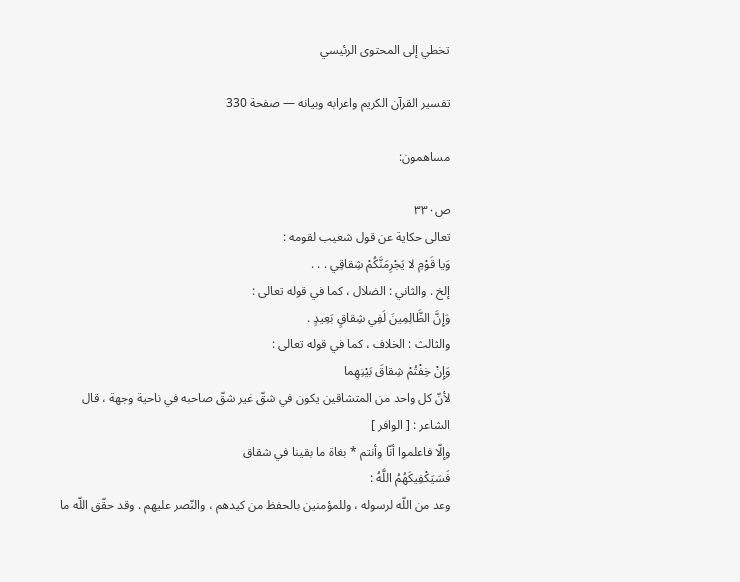تخطي إلى المحتوى الرئيسي

تفسير القرآن الكريم واعرابه وبيانه — صفحة 330

مساهمون:

ص٣٣٠
تعالى حكاية عن قول شعيب لقومه :
وَيا قَوْمِ لا يَجْرِمَنَّكُمْ شِقاقِي . . .
إلخ . والثاني : الضلال ، كما في قوله تعالى :
وَإِنَّ الظَّالِمِينَ لَفِي شِقاقٍ بَعِيدٍ .
والثالث : الخلاف ، كما في قوله تعالى :
وَإِنْ خِفْتُمْ شِقاقَ بَيْنِهِما
لأنّ كل واحد من المتشاقين يكون في شقّ غير شقّ صاحبه في ناحية وجهة ، قال الشاعر : [ الوافر ]
وإلّا فاعلموا أنّا وأنتم * بغاة ما بقينا في شقاق
فَسَيَكْفِيكَهُمُ اللَّهُ :
وعد من اللّه لرسوله ، وللمؤمنين بالحفظ من كيدهم ، والنّصر عليهم . وقد حقّق اللّه ما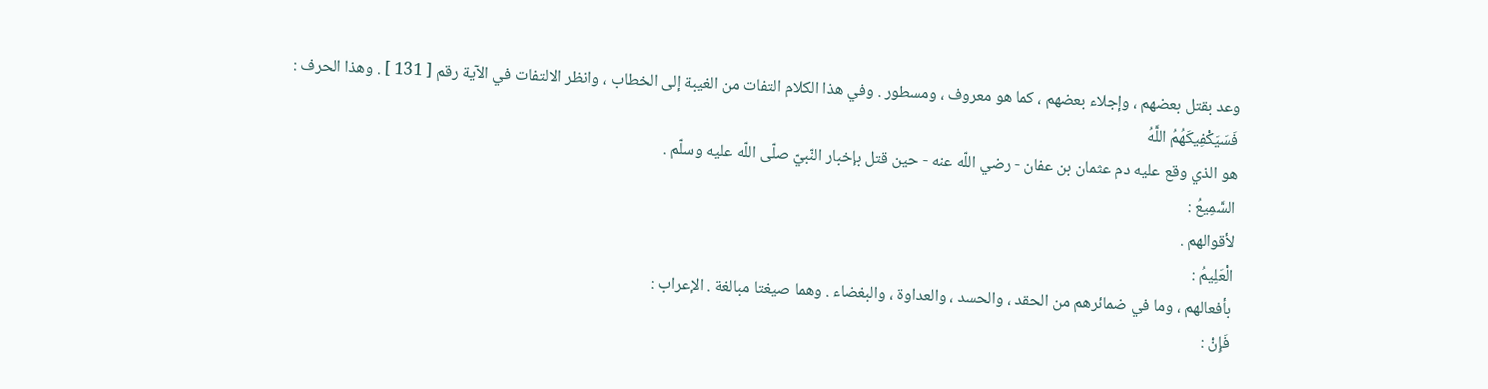وعد بقتل بعضهم ، وإجلاء بعضهم ، كما هو معروف ، ومسطور . وفي هذا الكلام التفات من الغيبة إلى الخطاب ، وانظر الالتفات في الآية رقم [ 131 ] . وهذا الحرف :
فَسَيَكْفِيكَهُمُ اللَّهُ
هو الذي وقع عليه دم عثمان بن عفان - رضي اللّه عنه - حين قتل بإخبار النّبيّ صلّى اللّه عليه وسلّم .
السَّمِيعُ :
لأقوالهم .
الْعَلِيمُ :
بأفعالهم ، وما في ضمائرهم من الحقد ، والحسد ، والعداوة ، والبغضاء . وهما صيغتا مبالغة . الإعراب :
فَإِنْ :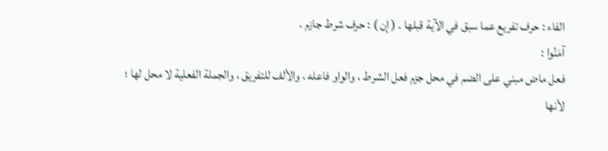الفاء : حرف تفريع عما سبق في الآية قبلها . ( إن ) : حرف شرط جازم .
آمَنُوا :
فعل ماض مبني على الضم في محل جزم فعل الشرط ، والواو فاعله ، والألف للتفريق ، والجملة الفعلية لا محل لها ؛ لأنها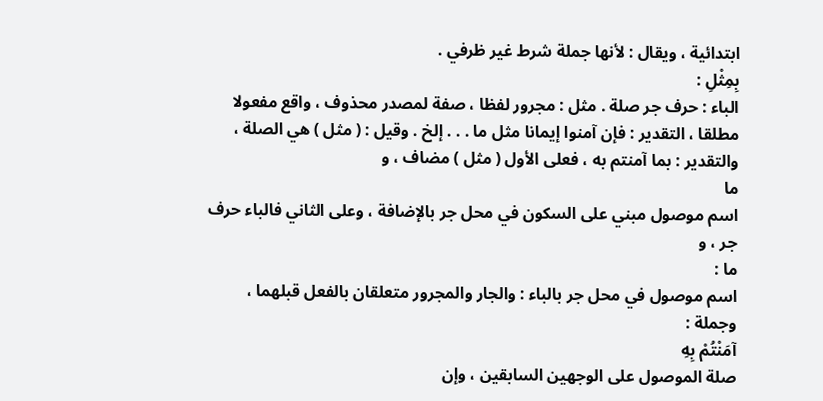ابتدائية ، ويقال : لأنها جملة شرط غير ظرفي .
بِمِثْلِ :
الباء : حرف جر صلة . مثل : مجرور لفظا ، صفة لمصدر محذوف ، واقع مفعولا مطلقا ، التقدير : فإن آمنوا إيمانا مثل ما . . . إلخ . وقيل : ( مثل ) هي الصلة ، والتقدير : بما آمنتم به ، فعلى الأول ( مثل ) مضاف ، و
ما
اسم موصول مبني على السكون في محل جر بالإضافة ، وعلى الثاني فالباء حرف جر ، و
ما :
اسم موصول في محل جر بالباء : والجار والمجرور متعلقان بالفعل قبلهما ، وجملة :
آمَنْتُمْ بِهِ
صلة الموصول على الوجهين السابقين ، وإن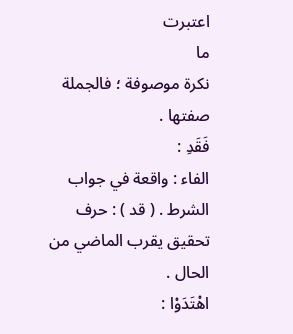اعتبرت
ما
نكرة موصوفة ؛ فالجملة صفتها .
فَقَدِ :
الفاء : واقعة في جواب الشرط . ( قد ) : حرف تحقيق يقرب الماضي من الحال .
اهْتَدَوْا :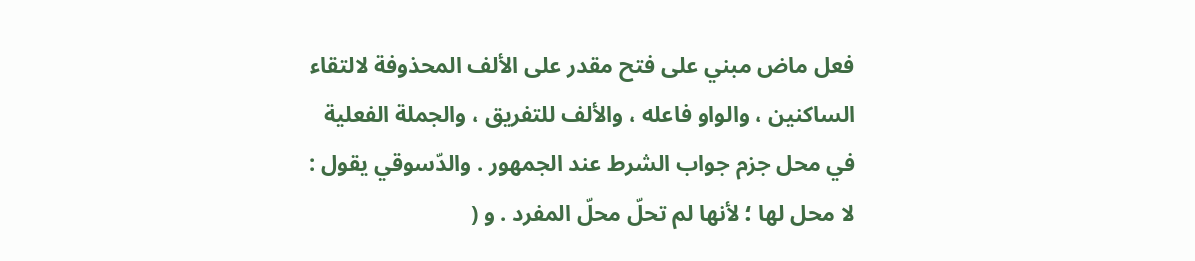فعل ماض مبني على فتح مقدر على الألف المحذوفة لالتقاء الساكنين ، والواو فاعله ، والألف للتفريق ، والجملة الفعلية في محل جزم جواب الشرط عند الجمهور . والدّسوقي يقول : لا محل لها ؛ لأنها لم تحلّ محلّ المفرد . و (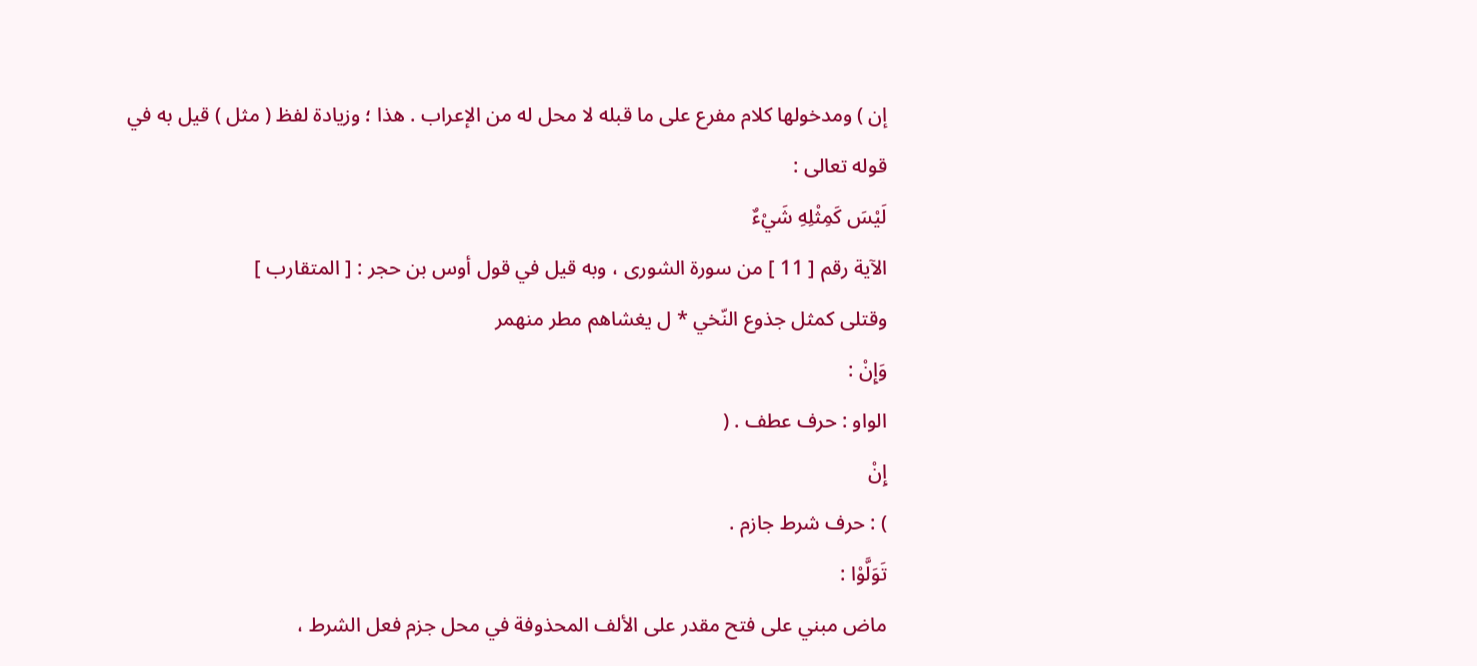إن ) ومدخولها كلام مفرع على ما قبله لا محل له من الإعراب . هذا ؛ وزيادة لفظ ( مثل ) قيل به في قوله تعالى :
لَيْسَ كَمِثْلِهِ شَيْءٌ
الآية رقم [ 11 ] من سورة الشورى ، وبه قيل في قول أوس بن حجر : [ المتقارب ]
وقتلى كمثل جذوع النّخي * ل يغشاهم مطر منهمر
وَإِنْ :
الواو : حرف عطف . (
إِنْ
) : حرف شرط جازم .
تَوَلَّوْا :
ماض مبني على فتح مقدر على الألف المحذوفة في محل جزم فعل الشرط ،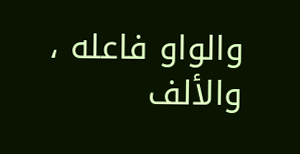والواو فاعله ، والألف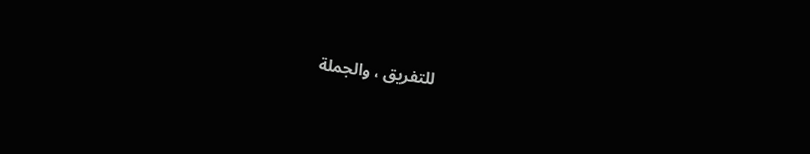للتفريق ، والجملة